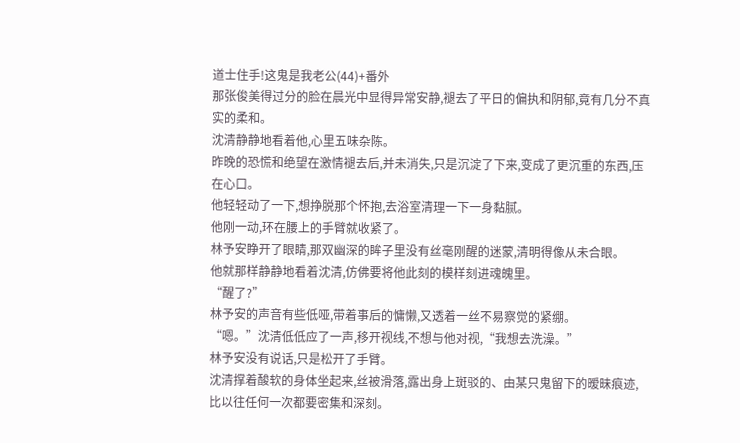道士住手!这鬼是我老公(44)+番外
那张俊美得过分的脸在晨光中显得异常安静,褪去了平日的偏执和阴郁,竟有几分不真实的柔和。
沈清静静地看着他,心里五味杂陈。
昨晚的恐慌和绝望在激情褪去后,并未消失,只是沉淀了下来,变成了更沉重的东西,压在心口。
他轻轻动了一下,想挣脱那个怀抱,去浴室清理一下一身黏腻。
他刚一动,环在腰上的手臂就收紧了。
林予安睁开了眼睛,那双幽深的眸子里没有丝毫刚醒的迷蒙,清明得像从未合眼。
他就那样静静地看着沈清,仿佛要将他此刻的模样刻进魂魄里。
“醒了?”
林予安的声音有些低哑,带着事后的慵懒,又透着一丝不易察觉的紧绷。
“嗯。”沈清低低应了一声,移开视线,不想与他对视,“我想去洗澡。”
林予安没有说话,只是松开了手臂。
沈清撑着酸软的身体坐起来,丝被滑落,露出身上斑驳的、由某只鬼留下的暧昧痕迹,比以往任何一次都要密集和深刻。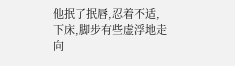他抿了抿唇,忍着不适,下床,脚步有些虚浮地走向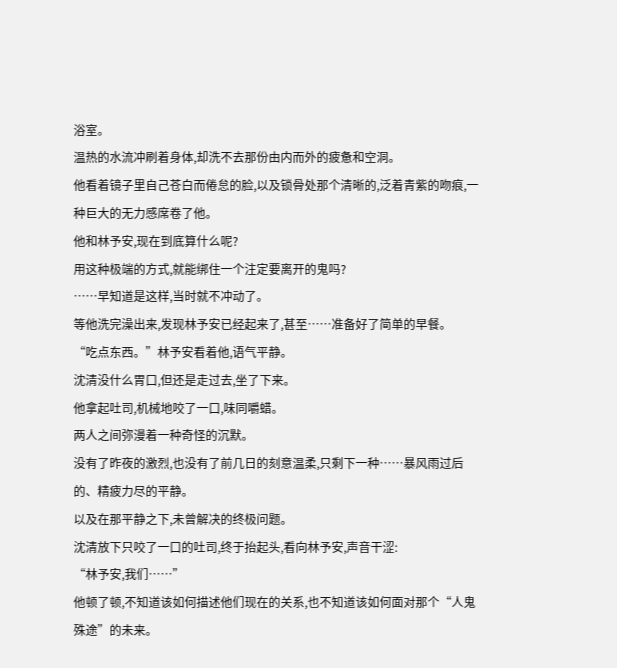浴室。
温热的水流冲刷着身体,却洗不去那份由内而外的疲惫和空洞。
他看着镜子里自己苍白而倦怠的脸,以及锁骨处那个清晰的,泛着青紫的吻痕,一种巨大的无力感席卷了他。
他和林予安,现在到底算什么呢?
用这种极端的方式,就能绑住一个注定要离开的鬼吗?
……早知道是这样,当时就不冲动了。
等他洗完澡出来,发现林予安已经起来了,甚至……准备好了简单的早餐。
“吃点东西。”林予安看着他,语气平静。
沈清没什么胃口,但还是走过去,坐了下来。
他拿起吐司,机械地咬了一口,味同嚼蜡。
两人之间弥漫着一种奇怪的沉默。
没有了昨夜的激烈,也没有了前几日的刻意温柔,只剩下一种……暴风雨过后的、精疲力尽的平静。
以及在那平静之下,未曾解决的终极问题。
沈清放下只咬了一口的吐司,终于抬起头,看向林予安,声音干涩:
“林予安,我们……”
他顿了顿,不知道该如何描述他们现在的关系,也不知道该如何面对那个“人鬼殊途”的未来。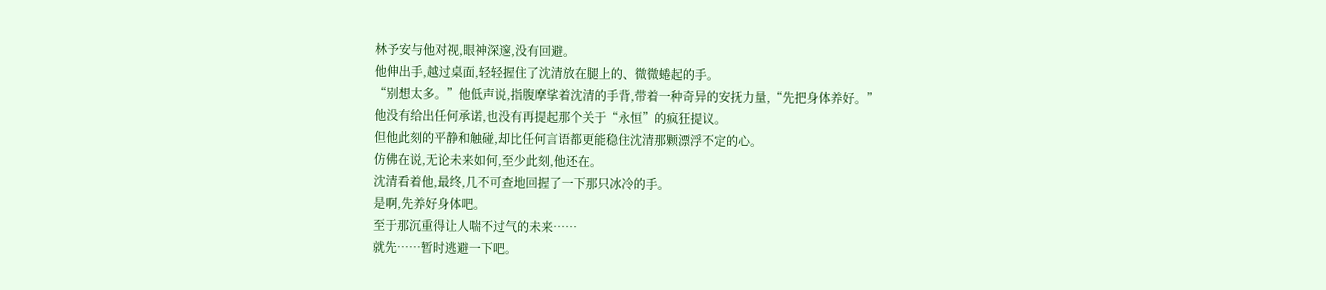林予安与他对视,眼神深邃,没有回避。
他伸出手,越过桌面,轻轻握住了沈清放在腿上的、微微蜷起的手。
“别想太多。”他低声说,指腹摩挲着沈清的手背,带着一种奇异的安抚力量,“先把身体养好。”
他没有给出任何承诺,也没有再提起那个关于“永恒”的疯狂提议。
但他此刻的平静和触碰,却比任何言语都更能稳住沈清那颗漂浮不定的心。
仿佛在说,无论未来如何,至少此刻,他还在。
沈清看着他,最终,几不可查地回握了一下那只冰冷的手。
是啊,先养好身体吧。
至于那沉重得让人喘不过气的未来……
就先……暂时逃避一下吧。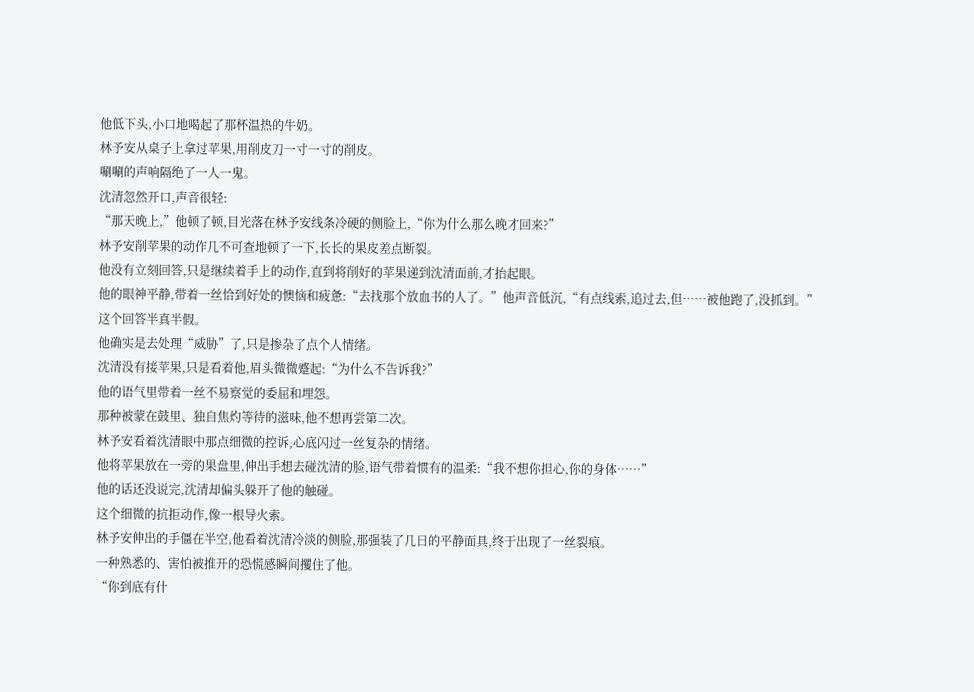他低下头,小口地喝起了那杯温热的牛奶。
林予安从桌子上拿过苹果,用削皮刀一寸一寸的削皮。
唰唰的声响隔绝了一人一鬼。
沈清忽然开口,声音很轻:
“那天晚上,”他顿了顿,目光落在林予安线条冷硬的侧脸上,“你为什么那么晚才回来?”
林予安削苹果的动作几不可查地顿了一下,长长的果皮差点断裂。
他没有立刻回答,只是继续着手上的动作,直到将削好的苹果递到沈清面前,才抬起眼。
他的眼神平静,带着一丝恰到好处的懊恼和疲惫:“去找那个放血书的人了。”他声音低沉,“有点线索,追过去,但……被他跑了,没抓到。”
这个回答半真半假。
他确实是去处理“威胁”了,只是掺杂了点个人情绪。
沈清没有接苹果,只是看着他,眉头微微蹙起:“为什么不告诉我?”
他的语气里带着一丝不易察觉的委屈和埋怨。
那种被蒙在鼓里、独自焦灼等待的滋味,他不想再尝第二次。
林予安看着沈清眼中那点细微的控诉,心底闪过一丝复杂的情绪。
他将苹果放在一旁的果盘里,伸出手想去碰沈清的脸,语气带着惯有的温柔:“我不想你担心,你的身体……”
他的话还没说完,沈清却偏头躲开了他的触碰。
这个细微的抗拒动作,像一根导火索。
林予安伸出的手僵在半空,他看着沈清冷淡的侧脸,那强装了几日的平静面具,终于出现了一丝裂痕。
一种熟悉的、害怕被推开的恐慌感瞬间攫住了他。
“你到底有什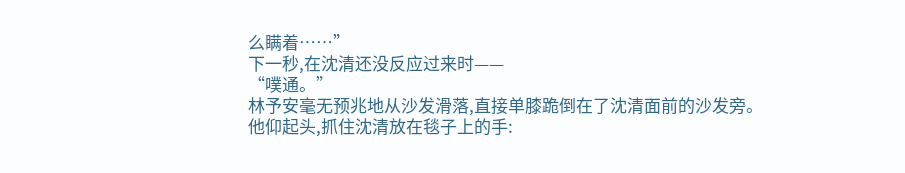么瞒着……”
下一秒,在沈清还没反应过来时——
“噗通。”
林予安毫无预兆地从沙发滑落,直接单膝跪倒在了沈清面前的沙发旁。
他仰起头,抓住沈清放在毯子上的手: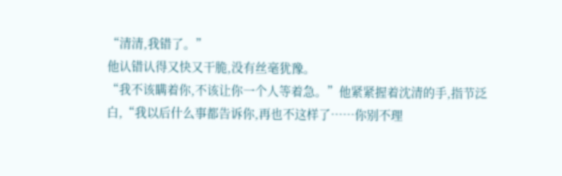“清清,我错了。”
他认错认得又快又干脆,没有丝毫犹豫。
“我不该瞒着你,不该让你一个人等着急。”他紧紧握着沈清的手,指节泛白,“我以后什么事都告诉你,再也不这样了……你别不理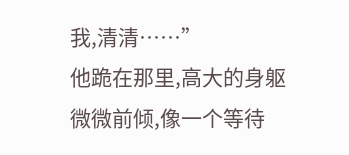我,清清……”
他跪在那里,高大的身躯微微前倾,像一个等待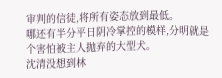审判的信徒,将所有姿态放到最低。
哪还有半分平日阴冷掌控的模样,分明就是个害怕被主人抛弃的大型犬。
沈清没想到林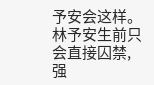予安会这样。
林予安生前只会直接囚禁,强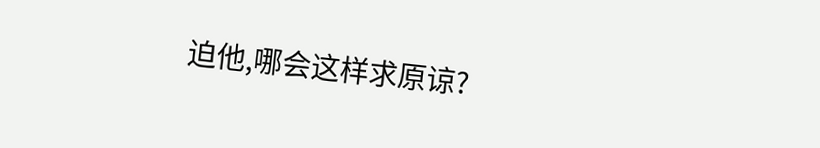迫他,哪会这样求原谅?